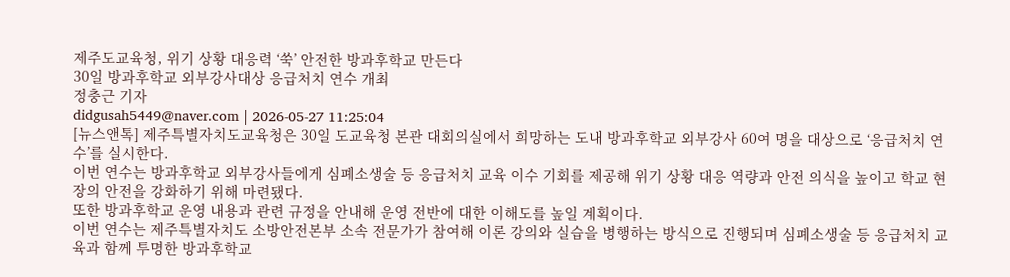제주도교육청, 위기 상황 대응력 ‘쑥’ 안전한 방과후학교 만든다
30일 방과후학교 외부강사대상 응급처치 연수 개최
정충근 기자
didgusah5449@naver.com | 2026-05-27 11:25:04
[뉴스앤톡] 제주특별자치도교육청은 30일 도교육청 본관 대회의실에서 희망하는 도내 방과후학교 외부강사 60여 명을 대상으로 ‘응급처치 연수’를 실시한다.
이번 연수는 방과후학교 외부강사들에게 심폐소생술 등 응급처치 교육 이수 기회를 제공해 위기 상황 대응 역량과 안전 의식을 높이고 학교 현장의 안전을 강화하기 위해 마련됐다.
또한 방과후학교 운영 내용과 관련 규정을 안내해 운영 전반에 대한 이해도를 높일 계획이다.
이번 연수는 제주특별자치도 소방안전본부 소속 전문가가 참여해 이론 강의와 실습을 병행하는 방식으로 진행되며 심폐소생술 등 응급처치 교육과 함께 투명한 방과후학교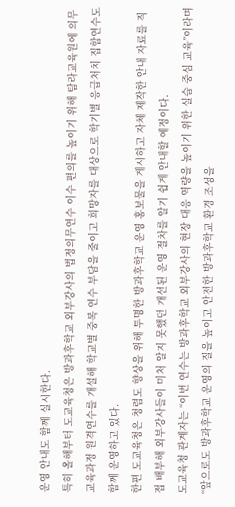운영 안내도 함께 실시한다.
특히 올해부터 도교육청은 방과후학교 외부강사의 법정의무연수 이수 편의를 높이기 위해 탐라교육원에 의무교육과정 원격연수를 개설해 학교별 중복 연수 부담을 줄이고 희망자를 대상으로 학기별 응급처치 집합연수도 함께 운영하고 있다.
한편 도교육청은 청렴도 향상을 위해 투명한 방과후학교 운영 홍보물을 게시하고 자체 제작한 안내 자료를 직접 배부해 외부강사들이 미처 알지 못했던 개선된 운영 절차를 알기 쉽게 안내할 예정이다.
도교육청 관계자는 “이번 연수는 방과후학교 외부강사의 현장 대응 역량을 높이기 위한 실습 중심 교육”이라며 “앞으로도 방과후학교 운영의 질을 높이고 안전한 방과후학교 환경 조성을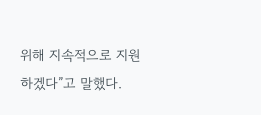위해 지속적으로 지원하겠다”고 말했다.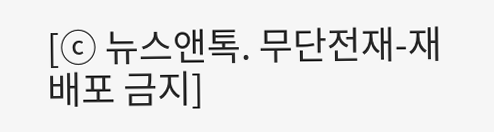[ⓒ 뉴스앤톡. 무단전재-재배포 금지]